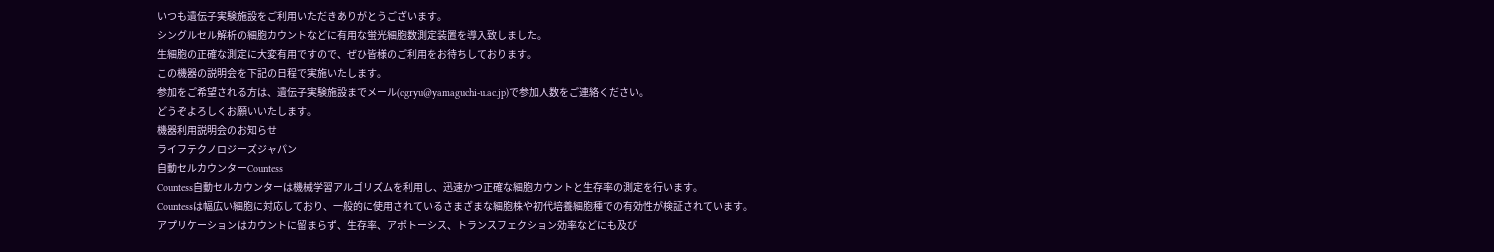いつも遺伝子実験施設をご利用いただきありがとうございます。
シングルセル解析の細胞カウントなどに有用な蛍光細胞数測定装置を導入致しました。
生細胞の正確な測定に大変有用ですので、ぜひ皆様のご利用をお待ちしております。
この機器の説明会を下記の日程で実施いたします。
参加をご希望される方は、遺伝子実験施設までメール(cgryu@yamaguchi-u.ac.jp)で参加人数をご連絡ください。
どうぞよろしくお願いいたします。
機器利用説明会のお知らせ
ライフテクノロジーズジャパン
自動セルカウンターCountess
Countess自動セルカウンターは機械学習アルゴリズムを利用し、迅速かつ正確な細胞カウントと生存率の測定を行います。
Countessは幅広い細胞に対応しており、一般的に使用されているさまざまな細胞株や初代培養細胞種での有効性が検証されています。
アプリケーションはカウントに留まらず、生存率、アポトーシス、トランスフェクション効率などにも及び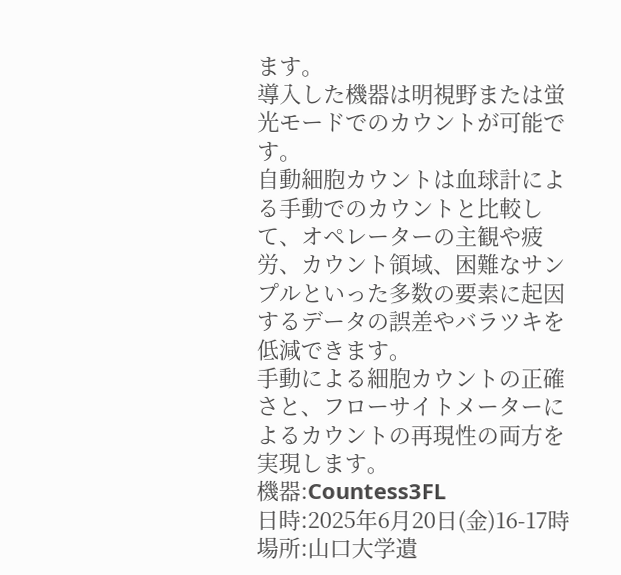ます。
導入した機器は明視野または蛍光モードでのカウントが可能です。
自動細胞カウントは血球計による手動でのカウントと比較して、オペレーターの主観や疲労、カウント領域、困難なサンプルといった多数の要素に起因するデータの誤差やバラツキを低減できます。
手動による細胞カウントの正確さと、フローサイトメーターによるカウントの再現性の両方を実現します。
機器:Countess3FL
日時:2025年6月20日(金)16-17時
場所:山口大学遺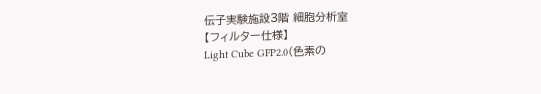伝子実験施設3階 細胞分析室
【フィルター仕様】
Light Cube GFP2.0(色素の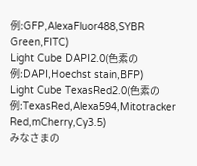例:GFP,AlexaFluor488,SYBR Green,FITC)
Light Cube DAPI2.0(色素の例:DAPI,Hoechst stain,BFP)
Light Cube TexasRed2.0(色素の例:TexasRed,Alexa594,Mitotracker Red,mCherry,Cy3.5)
みなさまの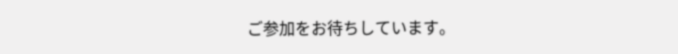ご参加をお待ちしています。